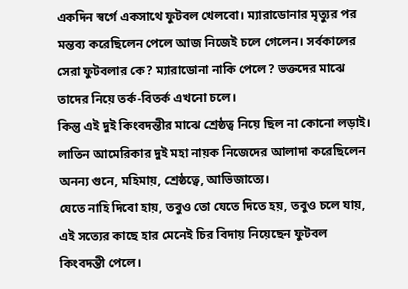একদিন স্বর্গে একসাথে ফুটবল খেলবো। ম্যারাডোনার মৃত্যুর পর মন্তব্য করেছিলেন পেলে আজ নিজেই চলে গেলেন। সর্বকালের সেরা ফুটবলার কে? ম্যারাডোনা নাকি পেলে? ভক্তদের মাঝে তাদের নিয়ে তর্ক-বিতর্ক এখনো চলে।
কিন্তু এই দুই কিংবদন্তীর মাঝে শ্রেষ্ঠত্ব নিয়ে ছিল না কোনো লড়াই। লাতিন আমেরিকার দুই মহা নায়ক নিজেদের আলাদা করেছিলেন অনন্য গুনে, মহিমায়, শ্রেষ্ঠত্বে, আভিজাত্যে।
যেতে নাহি দিবো হায়, তবুও তো যেতে দিতে হয়, তবুও চলে যায়, এই সত্যের কাছে হার মেনেই চির বিদায় নিয়েছেন ফুটবল কিংবদন্তী পেলে।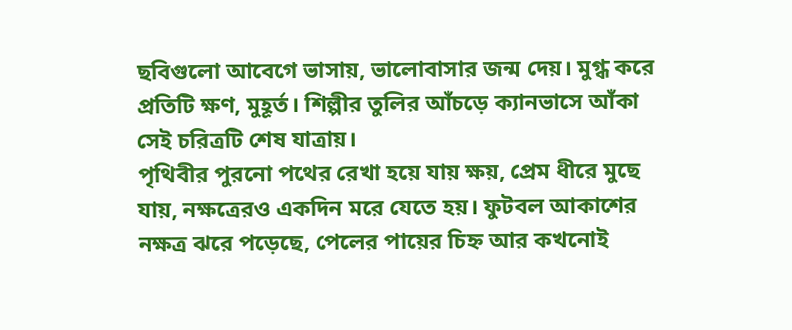ছবিগুলো আবেগে ভাসায়, ভালোবাসার জন্ম দেয়। মুগ্ধ করে প্রতিটি ক্ষণ, মুহূর্ত। শিল্পীর তুলির আঁচড়ে ক্যানভাসে আঁকা সেই চরিত্রটি শেষ যাত্রায়।
পৃথিবীর পুরনো পথের রেখা হয়ে যায় ক্ষয়, প্রেম ধীরে মুছে যায়, নক্ষত্রেরও একদিন মরে যেতে হয়। ফুটবল আকাশের নক্ষত্র ঝরে পড়েছে, পেলের পায়ের চিহ্ন আর কখনোই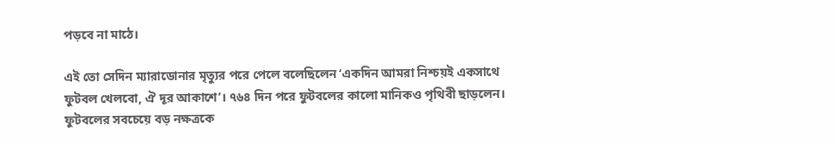পড়বে না মাঠে।

এই তো সেদিন ম্যারাডোনার মৃত্যুর পরে পেলে বলেছিলেন ‘একদিন আমরা নিশ্চয়ই একসাথে ফুটবল খেলবো, ঐ দূর আকাশে’। ৭৬৪ দিন পরে ফুটবলের কালো মানিকও পৃথিবী ছাড়লেন।
ফুটবলের সবচেয়ে বড় নক্ষত্রকে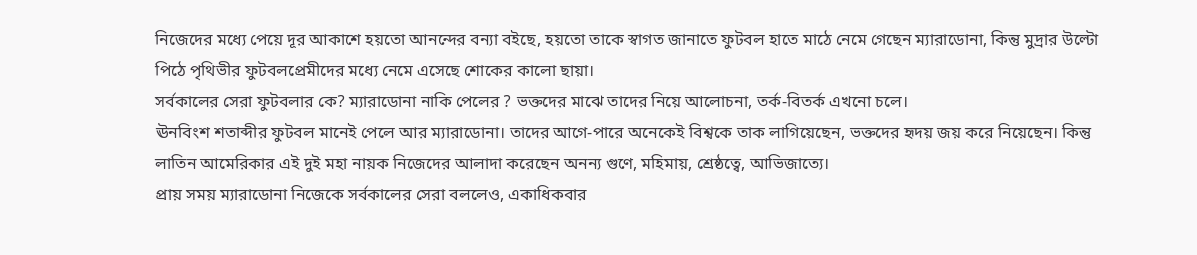নিজেদের মধ্যে পেয়ে দূর আকাশে হয়তো আনন্দের বন্যা বইছে, হয়তো তাকে স্বাগত জানাতে ফুটবল হাতে মাঠে নেমে গেছেন ম্যারাডোনা, কিন্তু মুদ্রার উল্টো পিঠে পৃথিভীর ফুটবলপ্রেমীদের মধ্যে নেমে এসেছে শোকের কালো ছায়া।
সর্বকালের সেরা ফুটবলার কে? ম্যারাডোনা নাকি পেলের ? ভক্তদের মাঝে তাদের নিয়ে আলোচনা, তর্ক-বিতর্ক এখনো চলে।
ঊনবিংশ শতাব্দীর ফুটবল মানেই পেলে আর ম্যারাডোনা। তাদের আগে-পারে অনেকেই বিশ্বকে তাক লাগিয়েছেন, ভক্তদের হৃদয় জয় করে নিয়েছেন। কিন্তু লাতিন আমেরিকার এই দুই মহা নায়ক নিজেদের আলাদা করেছেন অনন্য গুণে, মহিমায়, শ্রেষ্ঠত্বে, আভিজাত্যে।
প্রায় সময় ম্যারাডোনা নিজেকে সর্বকালের সেরা বললেও, একাধিকবার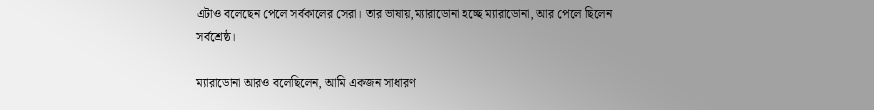এটাও বলেছেন পেলে সর্বকালের সেরা। তার ভাষায়,ম্যারাডোনা হচ্ছে ম্যারাডোনা, আর পেলে ছিলেন সর্বশ্রেষ্ঠ।

ম্যারাডোনা আরও বলেছিলেন, আমি একজন সাধারণ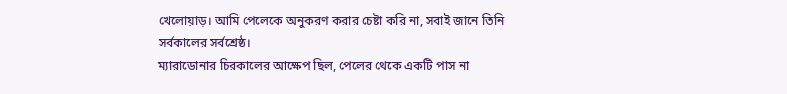খেলোয়াড়। আমি পেলেকে অনুকরণ করার চেষ্টা করি না, সবাই জানে তিনি সর্বকালের সর্বশ্রেষ্ঠ।
ম্যারাডোনার চিরকালের আক্ষেপ ছিল, পেলের থেকে একটি পাস না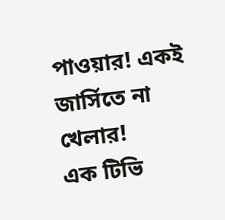পাওয়ার! একই জার্সিতে না খেলার!
এক টিভি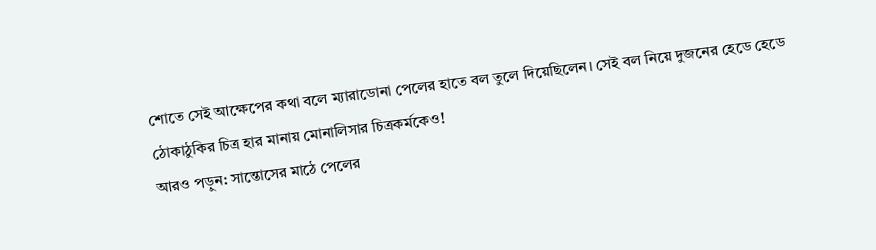শোতে সেই আক্ষেপের কথা বলে ম্যারাডোনা পেলের হাতে বল তুলে দিয়েছিলেন। সেই বল নিয়ে দুজনের হেডে হেডে ঠোকাঠুকির চিত্র হার মানায় মোনালিসার চিত্রকর্মকেও!
আরও পড়ুন: সান্তোসের মাঠে পেলের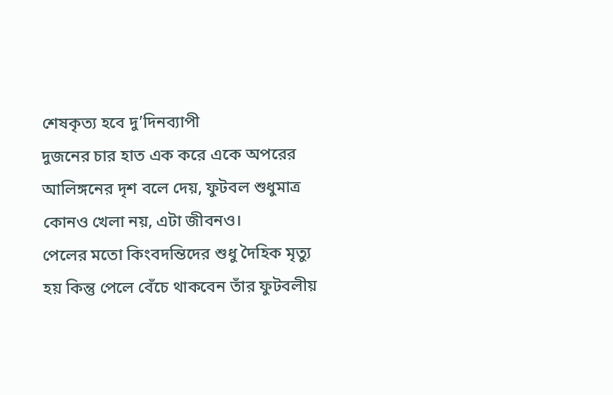শেষকৃত্য হবে দু’দিনব্যাপী
দুজনের চার হাত এক করে একে অপরের আলিঙ্গনের দৃশ বলে দেয়, ফুটবল শুধুমাত্র কোনও খেলা নয়, এটা জীবনও।
পেলের মতো কিংবদন্তিদের শুধু দৈহিক মৃত্যু হয় কিন্তু পেলে বেঁচে থাকবেন তাঁর ফুটবলীয়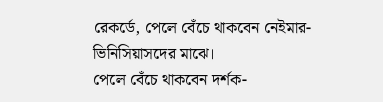রেকর্ডে, পেলে বেঁচে থাকবেন নেইমার-ভিনিসিয়াসদের মাঝে।
পেলে বেঁচে থাকবেন দর্শক-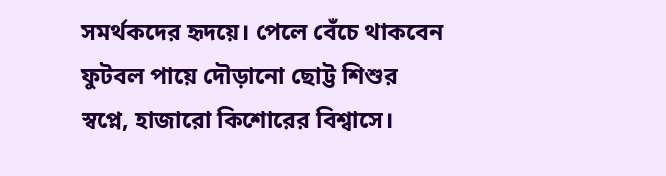সমর্থকদের হৃদয়ে। পেলে বেঁচে থাকবেন ফুটবল পায়ে দৌড়ানো ছোট্ট শিশুর স্বপ্নে, হাজারো কিশোরের বিশ্বাসে।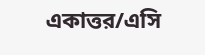একাত্তর/এসি